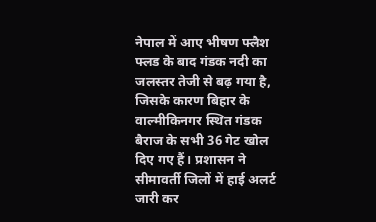नेपाल में आए भीषण फ्लैश फ्लड के बाद गंडक नदी का जलस्तर तेजी से बढ़ गया है, जिसके कारण बिहार के वाल्मीकिनगर स्थित गंडक बैराज के सभी 36 गेट खोल दिए गए हैं। प्रशासन ने सीमावर्ती जिलों में हाई अलर्ट जारी कर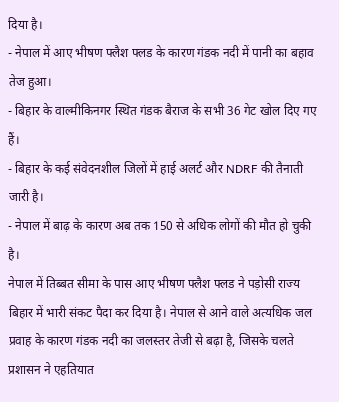दिया है।
- नेपाल में आए भीषण फ्लैश फ्लड के कारण गंडक नदी में पानी का बहाव तेज हुआ।
- बिहार के वाल्मीकिनगर स्थित गंडक बैराज के सभी 36 गेट खोल दिए गए हैं।
- बिहार के कई संवेदनशील जिलों में हाई अलर्ट और NDRF की तैनाती जारी है।
- नेपाल में बाढ़ के कारण अब तक 150 से अधिक लोगों की मौत हो चुकी है।
नेपाल में तिब्बत सीमा के पास आए भीषण फ्लैश फ्लड ने पड़ोसी राज्य बिहार में भारी संकट पैदा कर दिया है। नेपाल से आने वाले अत्यधिक जल प्रवाह के कारण गंडक नदी का जलस्तर तेजी से बढ़ा है, जिसके चलते प्रशासन ने एहतियात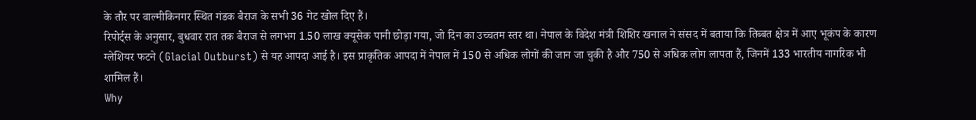के तौर पर वाल्मीकिनगर स्थित गंडक बैराज के सभी 36 गेट खोल दिए हैं।
रिपोर्ट्स के अनुसार, बुधवार रात तक बैराज से लगभग 1.50 लाख क्यूसेक पानी छोड़ा गया, जो दिन का उच्चतम स्तर था। नेपाल के विदेश मंत्री शिशिर खनाल ने संसद में बताया कि तिब्बत क्षेत्र में आए भूकंप के कारण ग्लेशियर फटने (Glacial Outburst) से यह आपदा आई है। इस प्राकृतिक आपदा में नेपाल में 150 से अधिक लोगों की जान जा चुकी है और 750 से अधिक लोग लापता हैं, जिनमें 133 भारतीय नागरिक भी शामिल हैं।
Why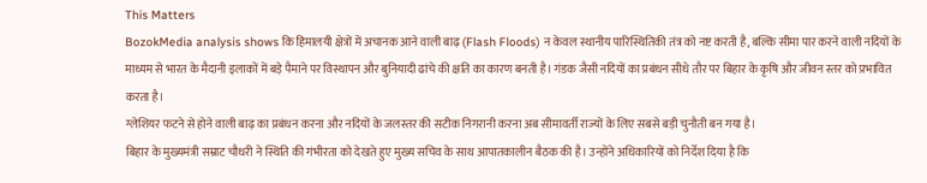This Matters
BozokMedia analysis shows कि हिमालयी क्षेत्रों में अचानक आने वाली बाढ़ (Flash Floods) न केवल स्थानीय पारिस्थितिकी तंत्र को नष्ट करती है, बल्कि सीमा पार करने वाली नदियों के माध्यम से भारत के मैदानी इलाकों में बड़े पैमाने पर विस्थापन और बुनियादी ढांचे की क्षति का कारण बनती है। गंडक जैसी नदियों का प्रबंधन सीधे तौर पर बिहार के कृषि और जीवन स्तर को प्रभावित करता है।
ग्लेशियर फटने से होने वाली बाढ़ का प्रबंधन करना और नदियों के जलस्तर की सटीक निगरानी करना अब सीमावर्ती राज्यों के लिए सबसे बड़ी चुनौती बन गया है।
बिहार के मुख्यमंत्री सम्राट चौधरी ने स्थिति की गंभीरता को देखते हुए मुख्य सचिव के साथ आपातकालीन बैठक की है। उन्होंने अधिकारियों को निर्देश दिया है कि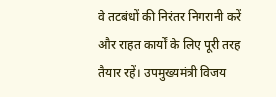वे तटबंधों की निरंतर निगरानी करें और राहत कार्यों के लिए पूरी तरह तैयार रहें। उपमुख्यमंत्री विजय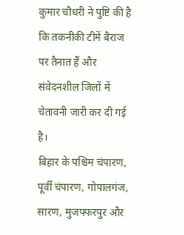कुमार चौधरी ने पुष्टि की है कि तकनीकी टीमें बैराज पर तैनात हैं और संवेदनशील जिलों में चेतावनी जारी कर दी गई है।
बिहार के पश्चिम चंपारण, पूर्वी चंपारण, गोपालगंज, सारण, मुजफ्फरपुर और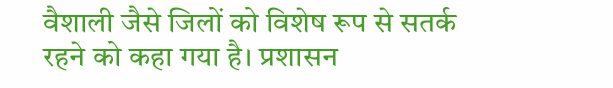वैशाली जैसे जिलों को विशेष रूप से सतर्क रहने को कहा गया है। प्रशासन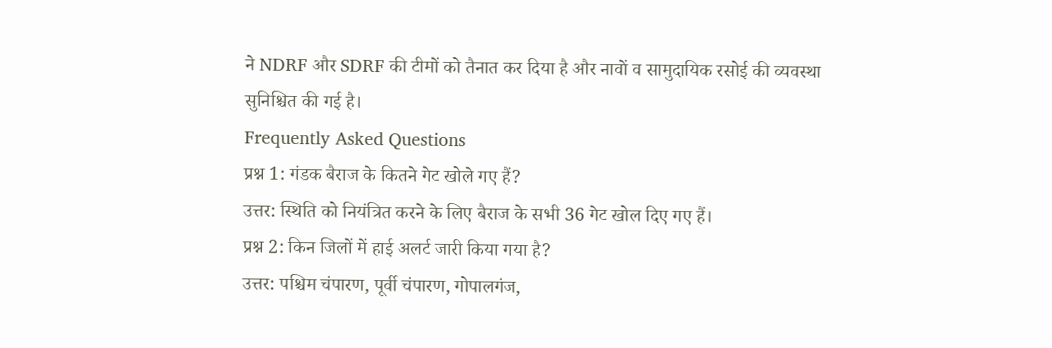ने NDRF और SDRF की टीमों को तैनात कर दिया है और नावों व सामुदायिक रसोई की व्यवस्था सुनिश्चित की गई है।
Frequently Asked Questions
प्रश्न 1: गंडक बैराज के कितने गेट खोले गए हैं?
उत्तर: स्थिति को नियंत्रित करने के लिए बैराज के सभी 36 गेट खोल दिए गए हैं।
प्रश्न 2: किन जिलों में हाई अलर्ट जारी किया गया है?
उत्तर: पश्चिम चंपारण, पूर्वी चंपारण, गोपालगंज,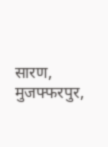सारण, मुजफ्फरपुर,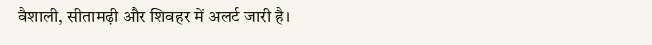वैशाली, सीतामढ़ी और शिवहर में अलर्ट जारी है।